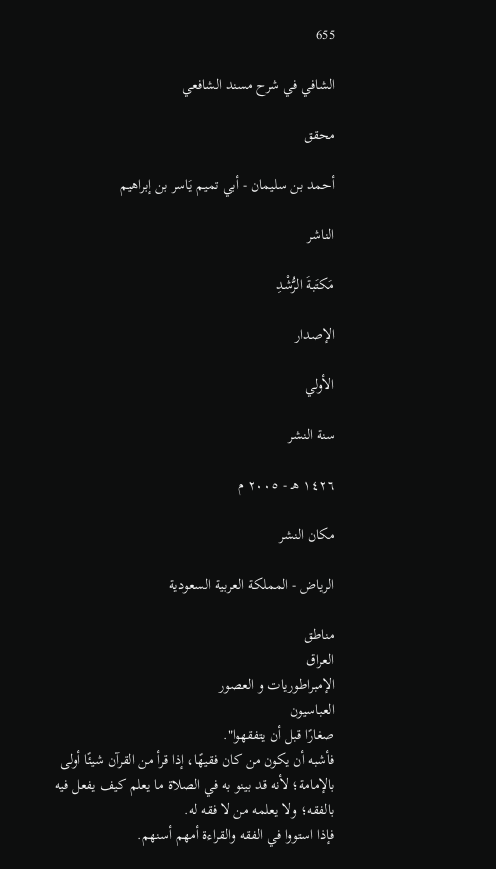655

الشافي في شرح مسند الشافعي

محقق

أحمد بن سليمان - أبي تميم يَاسر بن إبراهيم

الناشر

مَكتَبةَ الرُّشْدِ

الإصدار

الأولي

سنة النشر

١٤٢٦ هـ - ٢٠٠٥ م

مكان النشر

الرياض - المملكة العربية السعودية

مناطق
العراق
الإمبراطوريات و العصور
العباسيون
صغارًا قبل أن يتفقهوا".
فأشبه أن يكون من كان فقيهًا، إذا قرأ من القرآن شيئًا أولى بالإمامة؛ لأنه قد بينو به في الصلاة ما يعلم كيف يفعل فيه بالفقه؛ ولا يعلمه من لا فقه له.
فإذا استووا في الفقه والقراءة أمهم أسنهم.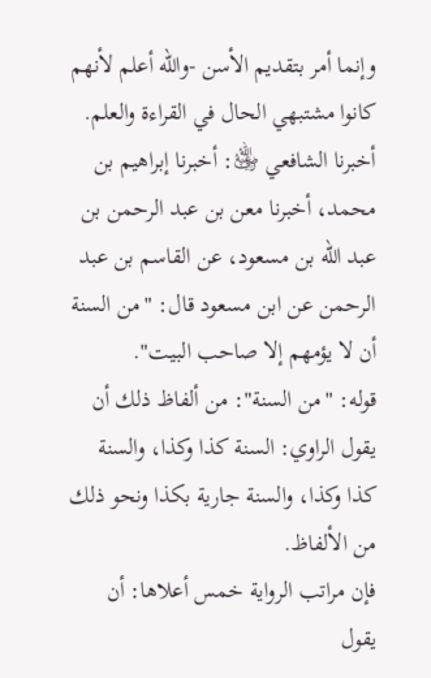وإنما أمر بتقديم الأسن -والله أعلم لأنهم كانوا مشتبهي الحال في القراءة والعلم.
أخبرنا الشافعي ﵁: أخبرنا إبراهيم بن محمد، أخبرنا معن بن عبد الرحمن بن عبد الله بن مسعود، عن القاسم بن عبد الرحمن عن ابن مسعود قال: "من السنة أن لا يؤمهم إلا صاحب البيت".
قوله: "من السنة": من ألفاظ ذلك أن يقول الراوي: السنة كذا وكذا، والسنة كذا وكذا، والسنة جارية بكذا ونحو ذلك من الألفاظ.
فإن مراتب الرواية خمس أعلاها: أن يقول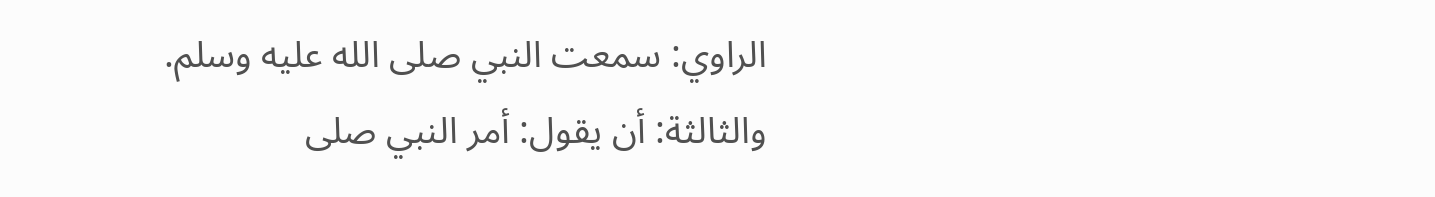الراوي: سمعت النبي صلى الله عليه وسلم.
والثالثة: أن يقول: أمر النبي صلى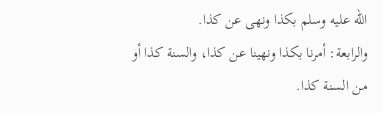الله عليه وسلم بكذا ونهى عن كذا.
والرابعة: أمرنا بكذا ونهينا عن كذا، والسنة كذا أو من السنة كذا.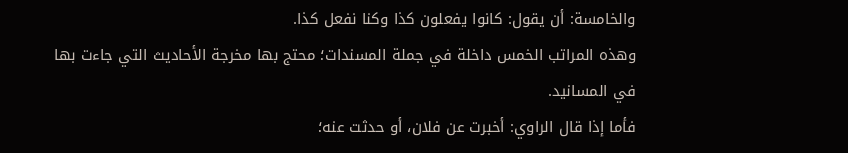والخامسة: أن يقول: كانوا يفعلون كذا وكنا نفعل كذا.
وهذه المراتب الخمس داخلة في جملة المسندات؛ محتج بها مخرجة الأحاديث التي جاءت بها في المسانيد.
فأما إذا قال الراوي: أخبرت عن فلان، أو حدثت عنه؛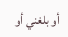أو بلغني أو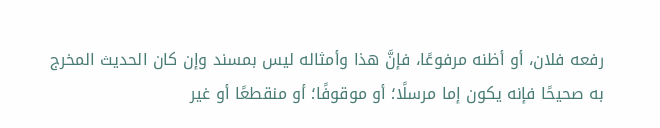رفعه فلان، أو أظنه مرفوعًا، فإنَّ هذا وأمثاله ليس بمسند وإن كان الحديث المخرج به صحيحًا فإنه يكون إما مرسلًا؛ أو موقوفًا؛ أو منقطعًا أو غير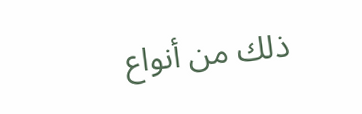ذلك من أنواع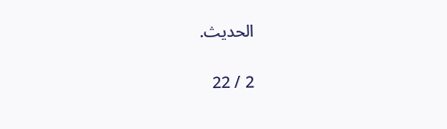الحديث.

2 / 22